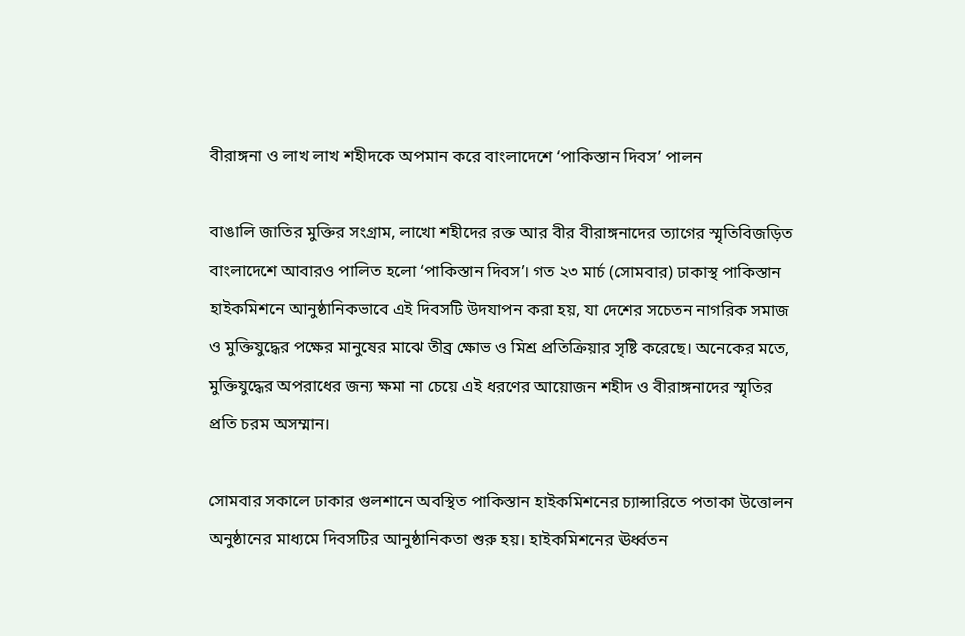বীরাঙ্গনা ও লাখ লাখ শহীদকে অপমান করে বাংলাদেশে ‘পাকিস্তান দিবস’ পালন

বাঙালি জাতির মুক্তির সংগ্রাম, লাখো শহীদের রক্ত আর বীর বীরাঙ্গনাদের ত্যাগের স্মৃতিবিজড়িত বাংলাদেশে আবারও পালিত হলো ‘পাকিস্তান দিবস’। গত ২৩ মার্চ (সোমবার) ঢাকাস্থ পাকিস্তান হাইকমিশনে আনুষ্ঠানিকভাবে এই দিবসটি উদযাপন করা হয়, যা দেশের সচেতন নাগরিক সমাজ ও মুক্তিযুদ্ধের পক্ষের মানুষের মাঝে তীব্র ক্ষোভ ও মিশ্র প্রতিক্রিয়ার সৃষ্টি করেছে। অনেকের মতে, মুক্তিযুদ্ধের অপরাধের জন্য ক্ষমা না চেয়ে এই ধরণের আয়োজন শহীদ ও বীরাঙ্গনাদের স্মৃতির প্রতি চরম অসম্মান।

সোমবার সকালে ঢাকার গুলশানে অবস্থিত পাকিস্তান হাইকমিশনের চ্যান্সারিতে পতাকা উত্তোলন অনুষ্ঠানের মাধ্যমে দিবসটির আনুষ্ঠানিকতা শুরু হয়। হাইকমিশনের ঊর্ধ্বতন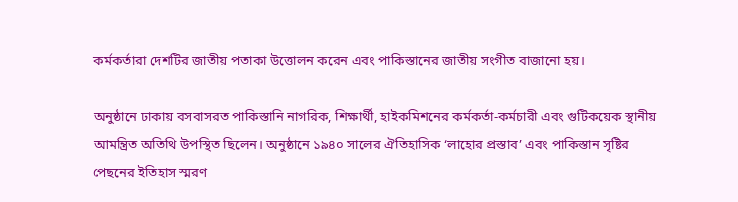কর্মকর্তারা দেশটির জাতীয় পতাকা উত্তোলন করেন এবং পাকিস্তানের জাতীয় সংগীত বাজানো হয়।

অনুষ্ঠানে ঢাকায় বসবাসরত পাকিস্তানি নাগরিক, শিক্ষার্থী, হাইকমিশনের কর্মকর্তা-কর্মচারী এবং গুটিকয়েক স্থানীয় আমন্ত্রিত অতিথি উপস্থিত ছিলেন। অনুষ্ঠানে ১৯৪০ সালের ঐতিহাসিক ‘লাহোর প্রস্তাব’ এবং পাকিস্তান সৃষ্টির পেছনের ইতিহাস স্মরণ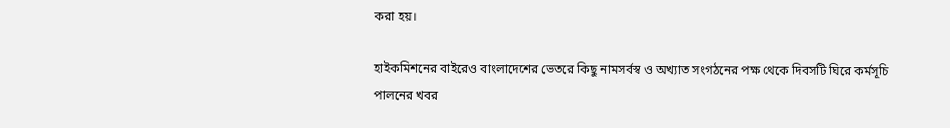করা হয়।

হাইকমিশনের বাইরেও বাংলাদেশের ভেতরে কিছু নামসর্বস্ব ও অখ্যাত সংগঠনের পক্ষ থেকে দিবসটি ঘিরে কর্মসূচি পালনের খবর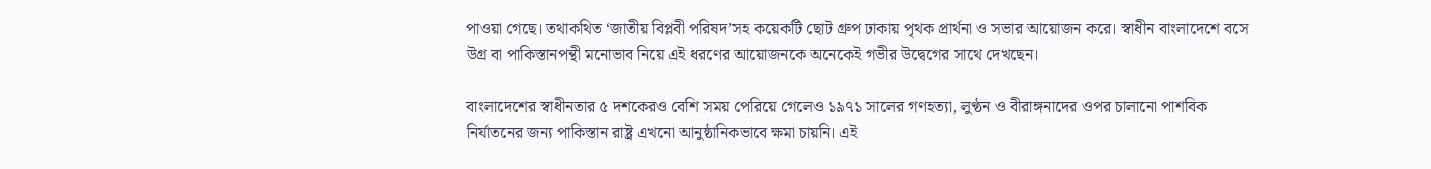পাওয়া গেছে। তথাকথিত ‘জাতীয় বিপ্লবী পরিষদ’সহ কয়েকটি ছোট গ্রুপ ঢাকায় পৃথক প্রার্থনা ও সভার আয়োজন করে। স্বাধীন বাংলাদেশে বসে উগ্র বা পাকিস্তানপন্থী মনোভাব নিয়ে এই ধরণের আয়োজনকে অনেকেই গভীর উদ্বেগের সাথে দেখছেন।

বাংলাদেশের স্বাধীনতার ৫ দশকেরও বেশি সময় পেরিয়ে গেলেও ১৯৭১ সালের গণহত্যা, লুণ্ঠন ও বীরাঙ্গনাদের ওপর চালানো পাশবিক নির্যাতনের জন্য পাকিস্তান রাষ্ট্র এখনো আনুষ্ঠানিকভাবে ক্ষমা চায়নি। এই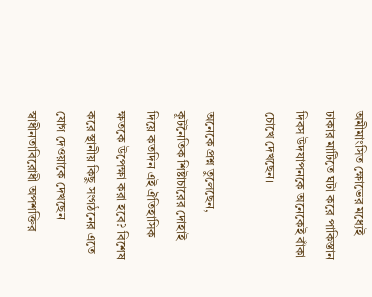অমীমাংসিত ক্ষোভের মধ্যেই ঢাকার মাটিতে ঘটা করে পাকিস্তান দিবস উদযাপনকে অনেকেই বাঁকা চোখে দেখছেন।

অনেকে প্রশ্ন তুলেছেন, কূটনৈতিক শিষ্টাচারের দোহাই দিয়ে কতদিন এই ঐতিহাসিক ক্ষতকে উপেক্ষা করা হবে? বিশেষ করে স্থানীয় কিছু সংগঠনের এতে যোগ দেওয়াকে দেখছেন স্বাধীনতাবিরোধী অপশক্তির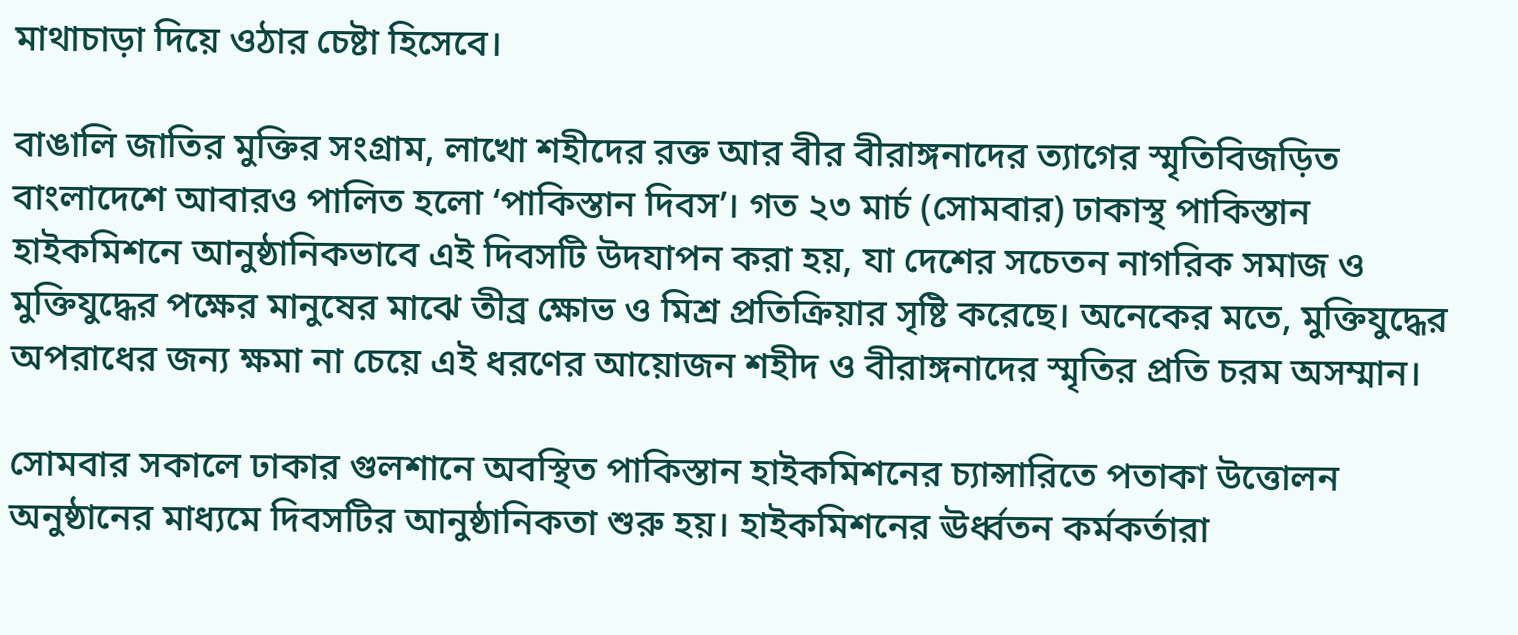মাথাচাড়া দিয়ে ওঠার চেষ্টা হিসেবে।

বাঙালি জাতির মুক্তির সংগ্রাম, লাখো শহীদের রক্ত আর বীর বীরাঙ্গনাদের ত্যাগের স্মৃতিবিজড়িত বাংলাদেশে আবারও পালিত হলো ‘পাকিস্তান দিবস’। গত ২৩ মার্চ (সোমবার) ঢাকাস্থ পাকিস্তান হাইকমিশনে আনুষ্ঠানিকভাবে এই দিবসটি উদযাপন করা হয়, যা দেশের সচেতন নাগরিক সমাজ ও মুক্তিযুদ্ধের পক্ষের মানুষের মাঝে তীব্র ক্ষোভ ও মিশ্র প্রতিক্রিয়ার সৃষ্টি করেছে। অনেকের মতে, মুক্তিযুদ্ধের অপরাধের জন্য ক্ষমা না চেয়ে এই ধরণের আয়োজন শহীদ ও বীরাঙ্গনাদের স্মৃতির প্রতি চরম অসম্মান।

সোমবার সকালে ঢাকার গুলশানে অবস্থিত পাকিস্তান হাইকমিশনের চ্যান্সারিতে পতাকা উত্তোলন অনুষ্ঠানের মাধ্যমে দিবসটির আনুষ্ঠানিকতা শুরু হয়। হাইকমিশনের ঊর্ধ্বতন কর্মকর্তারা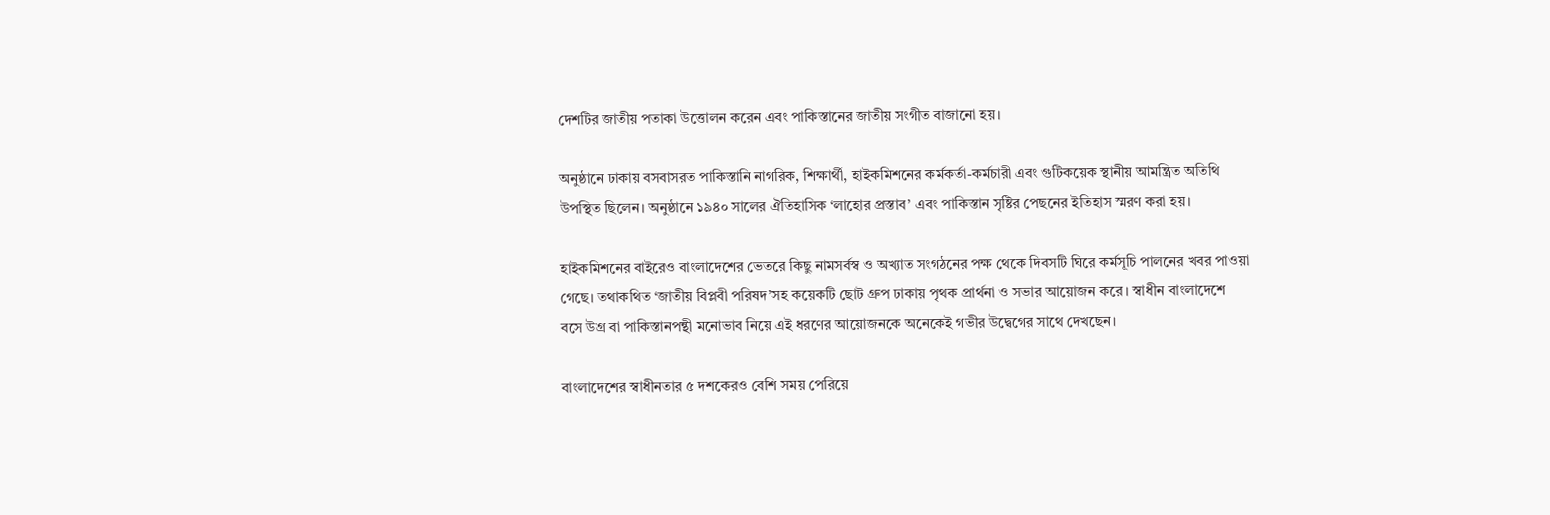দেশটির জাতীয় পতাকা উত্তোলন করেন এবং পাকিস্তানের জাতীয় সংগীত বাজানো হয়।

অনুষ্ঠানে ঢাকায় বসবাসরত পাকিস্তানি নাগরিক, শিক্ষার্থী, হাইকমিশনের কর্মকর্তা-কর্মচারী এবং গুটিকয়েক স্থানীয় আমন্ত্রিত অতিথি উপস্থিত ছিলেন। অনুষ্ঠানে ১৯৪০ সালের ঐতিহাসিক ‘লাহোর প্রস্তাব’ এবং পাকিস্তান সৃষ্টির পেছনের ইতিহাস স্মরণ করা হয়।

হাইকমিশনের বাইরেও বাংলাদেশের ভেতরে কিছু নামসর্বস্ব ও অখ্যাত সংগঠনের পক্ষ থেকে দিবসটি ঘিরে কর্মসূচি পালনের খবর পাওয়া গেছে। তথাকথিত ‘জাতীয় বিপ্লবী পরিষদ’সহ কয়েকটি ছোট গ্রুপ ঢাকায় পৃথক প্রার্থনা ও সভার আয়োজন করে। স্বাধীন বাংলাদেশে বসে উগ্র বা পাকিস্তানপন্থী মনোভাব নিয়ে এই ধরণের আয়োজনকে অনেকেই গভীর উদ্বেগের সাথে দেখছেন।

বাংলাদেশের স্বাধীনতার ৫ দশকেরও বেশি সময় পেরিয়ে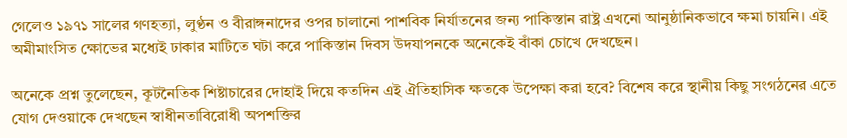গেলেও ১৯৭১ সালের গণহত্যা, লুণ্ঠন ও বীরাঙ্গনাদের ওপর চালানো পাশবিক নির্যাতনের জন্য পাকিস্তান রাষ্ট্র এখনো আনুষ্ঠানিকভাবে ক্ষমা চায়নি। এই অমীমাংসিত ক্ষোভের মধ্যেই ঢাকার মাটিতে ঘটা করে পাকিস্তান দিবস উদযাপনকে অনেকেই বাঁকা চোখে দেখছেন।

অনেকে প্রশ্ন তুলেছেন, কূটনৈতিক শিষ্টাচারের দোহাই দিয়ে কতদিন এই ঐতিহাসিক ক্ষতকে উপেক্ষা করা হবে? বিশেষ করে স্থানীয় কিছু সংগঠনের এতে যোগ দেওয়াকে দেখছেন স্বাধীনতাবিরোধী অপশক্তির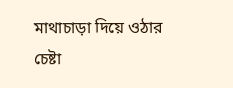মাথাচাড়া দিয়ে ওঠার চেষ্টা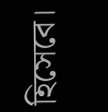হিসেবে।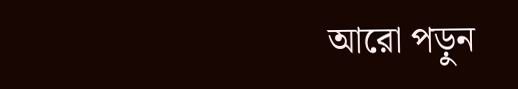আরো পড়ুন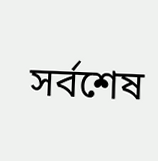সর্বশেষ